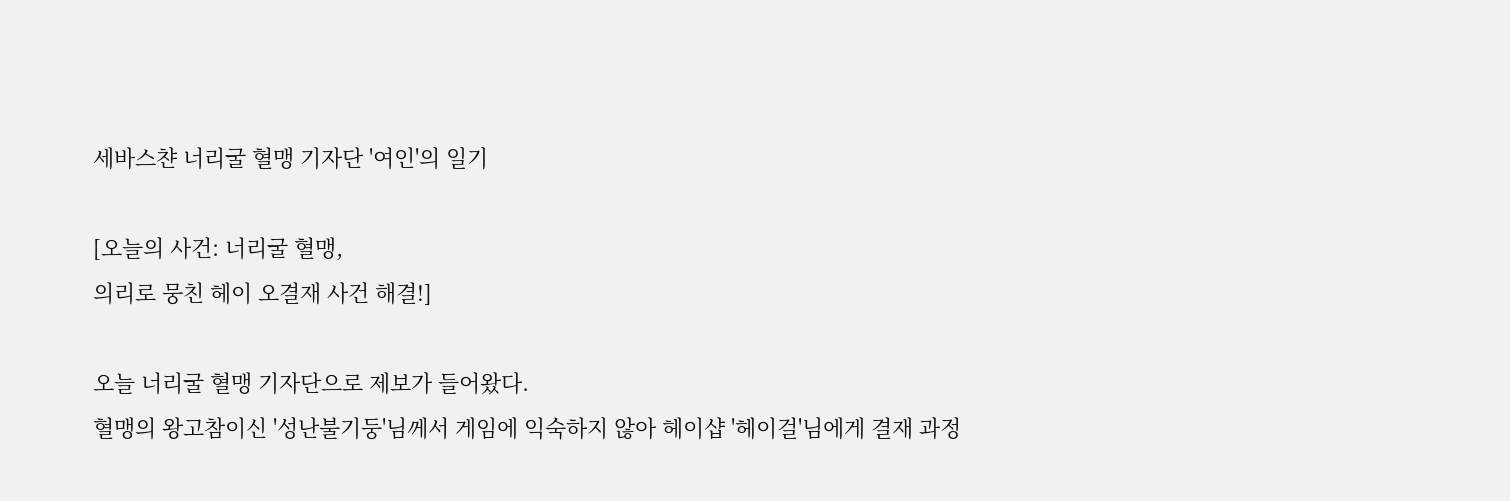세바스챤 너리굴 혈맹 기자단 '여인'의 일기

[오늘의 사건: 너리굴 혈맹,
의리로 뭉친 헤이 오결재 사건 해결!]

오늘 너리굴 혈맹 기자단으로 제보가 들어왔다.
혈맹의 왕고참이신 '성난불기둥'님께서 게임에 익숙하지 않아 헤이샵 '헤이걸'님에게 결재 과정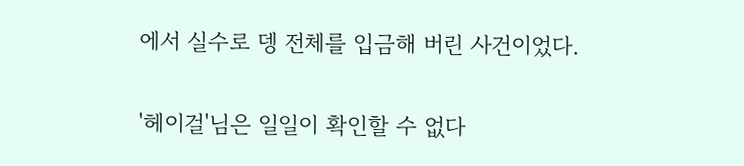에서 실수로 뎅 전체를 입금해 버린 사건이었다.

'헤이걸'님은 일일이 확인할 수 없다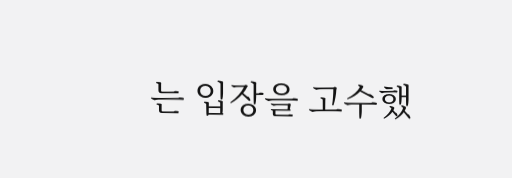는 입장을 고수했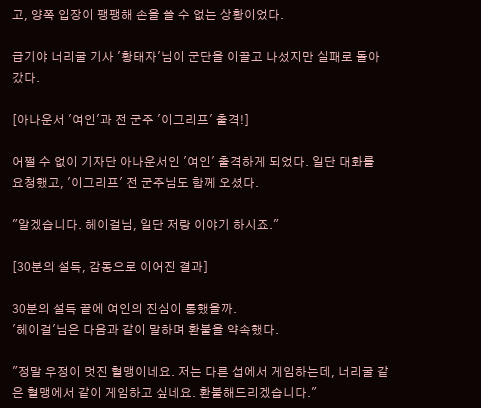고, 양쪽 입장이 팽팽해 손을 쓸 수 없는 상황이었다.

급기야 너리굴 기사 '황태자'님이 군단을 이끌고 나섰지만 실패로 돌아갔다.

[아나운서 '여인'과 전 군주 '이그리프' 출격!]

어쩔 수 없이 기자단 아나운서인 '여인' 출격하게 되었다. 일단 대화를 요청했고, '이그리프' 전 군주님도 함께 오셨다.

"알겠습니다. 헤이걸님, 일단 저랑 이야기 하시죠."

[30분의 설득, 감동으로 이어진 결과]

30분의 설득 끝에 여인의 진심이 통했을까.
'헤이걸'님은 다음과 같이 말하며 환불을 약속했다.

"정말 우정이 멋진 혈맹이네요. 저는 다른 섭에서 게임하는데, 너리굴 같은 혈맹에서 같이 게임하고 싶네요. 환불해드리겠습니다."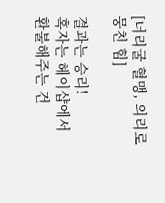[너리굴 혈맹, 의리로 뭉친 힘]

결과는 승리!
혹자는 헤이샵에서 환불해주는 건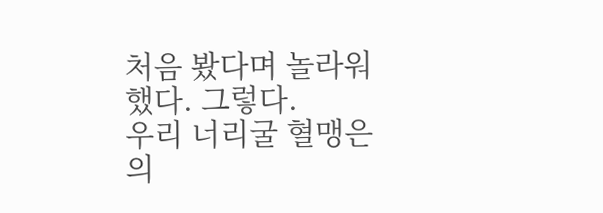처음 봤다며 놀라워했다. 그렇다.
우리 너리굴 혈맹은 의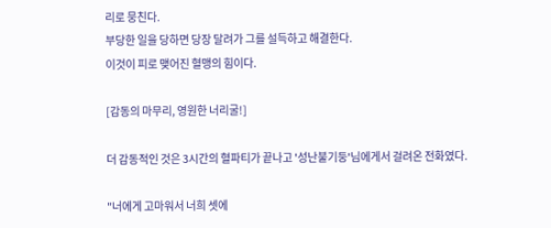리로 뭉친다.
부당한 일을 당하면 당장 달려가 그를 설득하고 해결한다.
이것이 피로 맺어진 혈맹의 힘이다.

[감동의 마무리, 영원한 너리굴!]

더 감동적인 것은 3시간의 혈파티가 끝나고 '성난불기둥'님에게서 걸려온 전화였다.

"너에게 고마워서 너희 셋에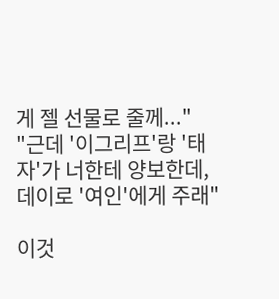게 젤 선물로 줄께..."
"근데 '이그리프'랑 '태자'가 너한테 양보한데,
데이로 '여인'에게 주래"

이것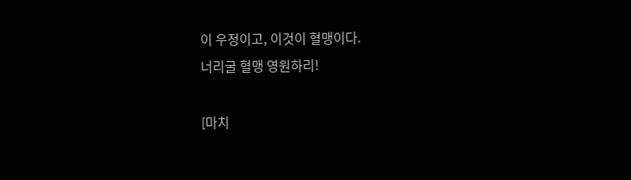이 우정이고, 이것이 혈맹이다.
너리굴 혈맹 영원하리!

[마치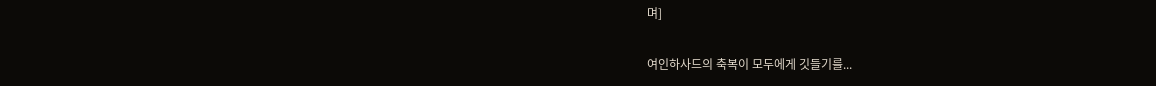며]

여인하사드의 축복이 모두에게 깃들기를...